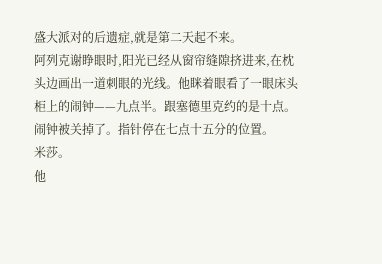盛大派对的后遗症,就是第二天起不来。
阿列克谢睁眼时,阳光已经从窗帘缝隙挤进来,在枕头边画出一道刺眼的光线。他眯着眼看了一眼床头柜上的闹钟——九点半。跟塞德里克约的是十点。
闹钟被关掉了。指针停在七点十五分的位置。
米莎。
他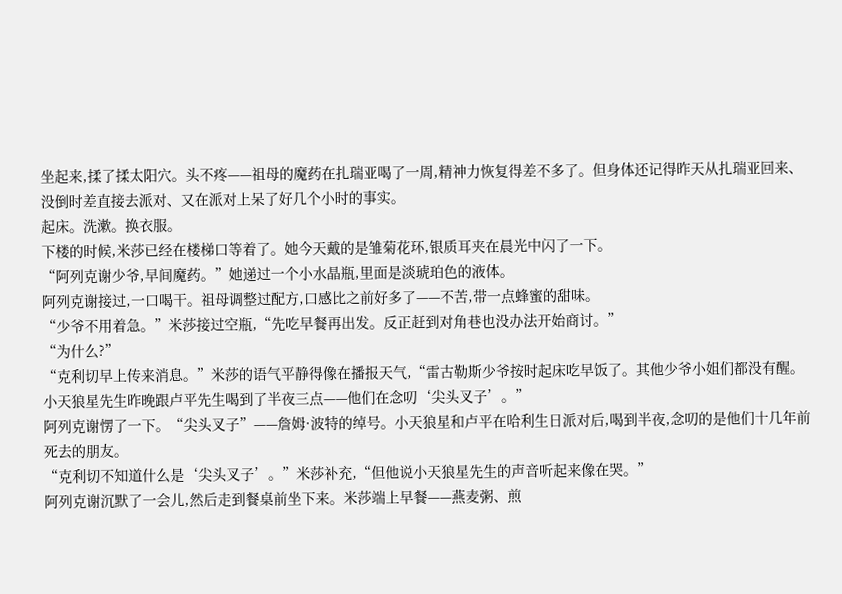坐起来,揉了揉太阳穴。头不疼——祖母的魔药在扎瑞亚喝了一周,精神力恢复得差不多了。但身体还记得昨天从扎瑞亚回来、没倒时差直接去派对、又在派对上呆了好几个小时的事实。
起床。洗漱。换衣服。
下楼的时候,米莎已经在楼梯口等着了。她今天戴的是雏菊花环,银质耳夹在晨光中闪了一下。
“阿列克谢少爷,早间魔药。”她递过一个小水晶瓶,里面是淡琥珀色的液体。
阿列克谢接过,一口喝干。祖母调整过配方,口感比之前好多了——不苦,带一点蜂蜜的甜味。
“少爷不用着急。”米莎接过空瓶,“先吃早餐再出发。反正赶到对角巷也没办法开始商讨。”
“为什么?”
“克利切早上传来消息。”米莎的语气平静得像在播报天气,“雷古勒斯少爷按时起床吃早饭了。其他少爷小姐们都没有醒。小天狼星先生昨晚跟卢平先生喝到了半夜三点——他们在念叨‘尖头叉子’。”
阿列克谢愣了一下。“尖头叉子”——詹姆·波特的绰号。小天狼星和卢平在哈利生日派对后,喝到半夜,念叨的是他们十几年前死去的朋友。
“克利切不知道什么是‘尖头叉子’。”米莎补充,“但他说小天狼星先生的声音听起来像在哭。”
阿列克谢沉默了一会儿,然后走到餐桌前坐下来。米莎端上早餐——燕麦粥、煎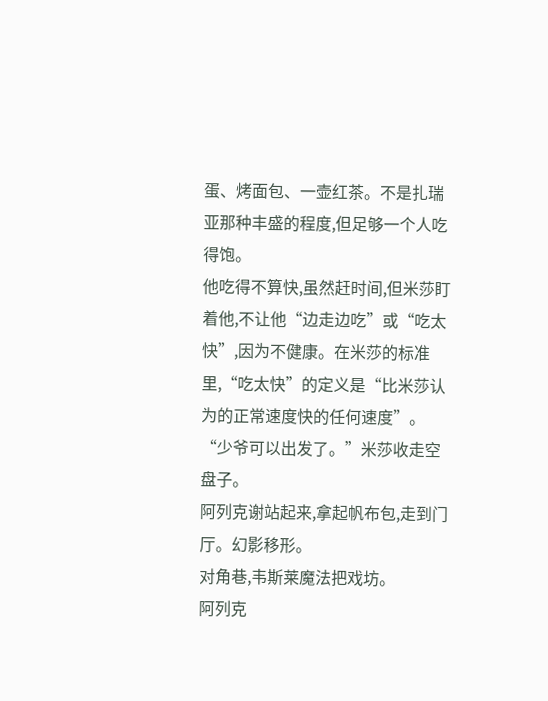蛋、烤面包、一壶红茶。不是扎瑞亚那种丰盛的程度,但足够一个人吃得饱。
他吃得不算快,虽然赶时间,但米莎盯着他,不让他“边走边吃”或“吃太快”,因为不健康。在米莎的标准里,“吃太快”的定义是“比米莎认为的正常速度快的任何速度”。
“少爷可以出发了。”米莎收走空盘子。
阿列克谢站起来,拿起帆布包,走到门厅。幻影移形。
对角巷,韦斯莱魔法把戏坊。
阿列克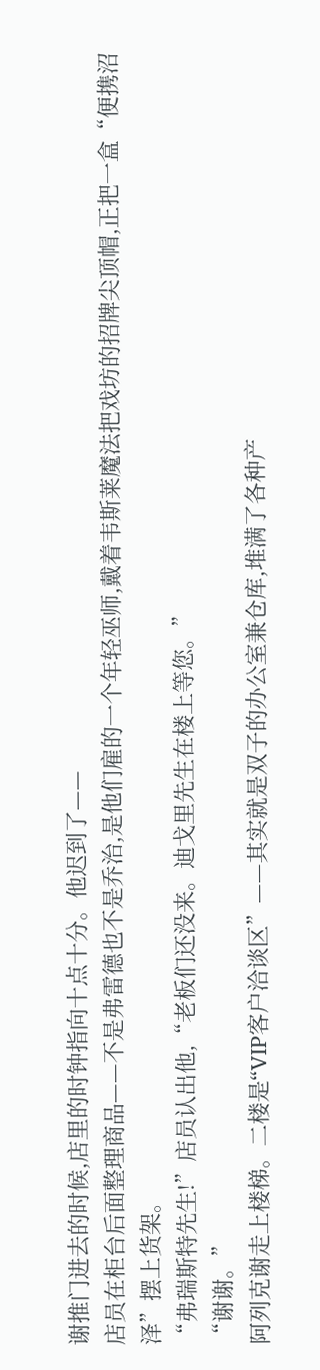谢推门进去的时候,店里的时钟指向十点十分。他迟到了——
店员在柜台后面整理商品——不是弗雷德也不是乔治,是他们雇的一个年轻巫师,戴着韦斯莱魔法把戏坊的招牌尖顶帽,正把一盒“便携沼泽”摆上货架。
“弗瑞斯特先生!”店员认出他,“老板们还没来。迪戈里先生在楼上等您。”
“谢谢。”
阿列克谢走上楼梯。二楼是“VIP客户洽谈区”——其实就是双子的办公室兼仓库,堆满了各种产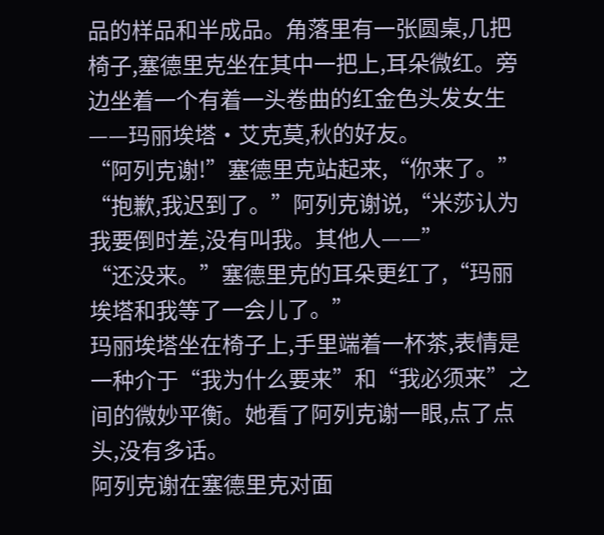品的样品和半成品。角落里有一张圆桌,几把椅子,塞德里克坐在其中一把上,耳朵微红。旁边坐着一个有着一头卷曲的红金色头发女生——玛丽埃塔·艾克莫,秋的好友。
“阿列克谢!”塞德里克站起来,“你来了。”
“抱歉,我迟到了。”阿列克谢说,“米莎认为我要倒时差,没有叫我。其他人——”
“还没来。”塞德里克的耳朵更红了,“玛丽埃塔和我等了一会儿了。”
玛丽埃塔坐在椅子上,手里端着一杯茶,表情是一种介于“我为什么要来”和“我必须来”之间的微妙平衡。她看了阿列克谢一眼,点了点头,没有多话。
阿列克谢在塞德里克对面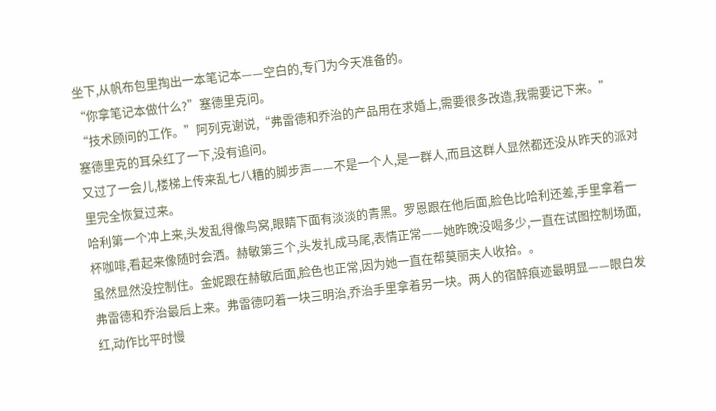坐下,从帆布包里掏出一本笔记本——空白的,专门为今天准备的。
“你拿笔记本做什么?”塞德里克问。
“技术顾问的工作。”阿列克谢说,“弗雷德和乔治的产品用在求婚上,需要很多改造,我需要记下来。”
塞德里克的耳朵红了一下,没有追问。
又过了一会儿,楼梯上传来乱七八糟的脚步声——不是一个人,是一群人,而且这群人显然都还没从昨天的派对里完全恢复过来。
哈利第一个冲上来,头发乱得像鸟窝,眼睛下面有淡淡的青黑。罗恩跟在他后面,脸色比哈利还差,手里拿着一杯咖啡,看起来像随时会洒。赫敏第三个,头发扎成马尾,表情正常——她昨晚没喝多少,一直在试图控制场面,虽然显然没控制住。金妮跟在赫敏后面,脸色也正常,因为她一直在帮莫丽夫人收拾。。
弗雷德和乔治最后上来。弗雷德叼着一块三明治,乔治手里拿着另一块。两人的宿醉痕迹最明显——眼白发红,动作比平时慢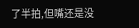了半拍,但嘴还是没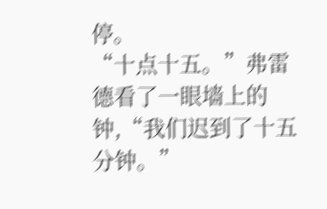停。
“十点十五。”弗雷德看了一眼墙上的钟,“我们迟到了十五分钟。”